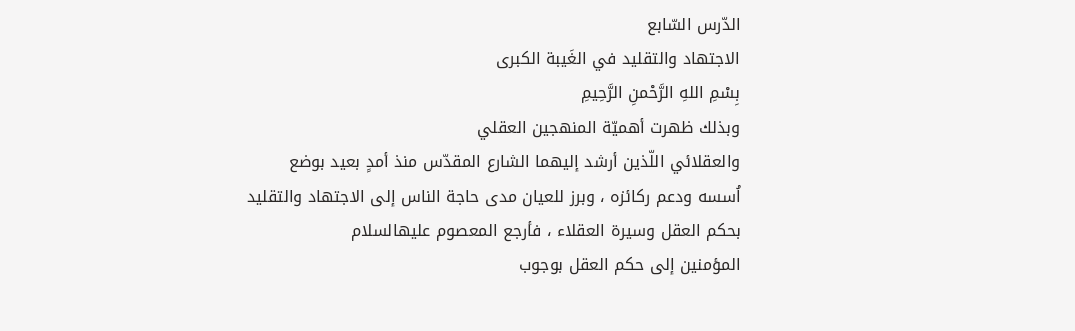الدّرس السّابع
الاجتهاد والتقليد في الغَيبة الكبرى
بِسْمِ اللهِ الرَّحْمنِ الرَّحِيمِ
وبذلك ظهرت أهميّة المنهجين العقلي
والعقلائي اللّذين أرشد إليهما الشارع المقدّس منذ أمدٍ بعيد بوضع اُسسه ودعم ركائزه ، وبرز للعيان مدى حاجة الناس إلى الاجتهاد والتقليد بحكم العقل وسيرة العقلاء ، فأرجع المعصوم عليهالسلام
المؤمنين إلى حكم العقل بوجوب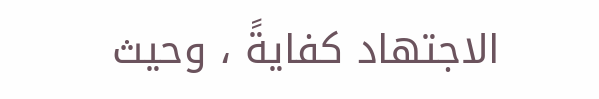الاجتهاد كفايةً ، وحيث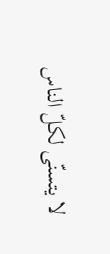لا يتسنّى لكلّ الناس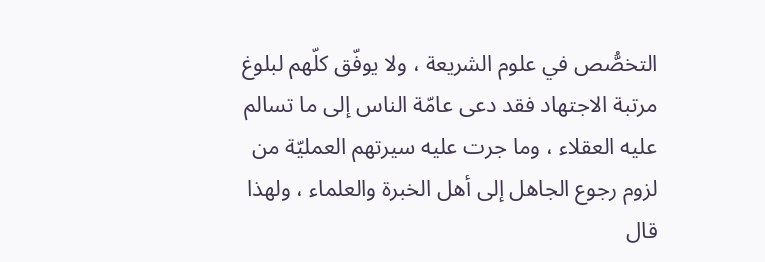التخصُّص في علوم الشريعة ، ولا يوفّق كلّهم لبلوغ مرتبة الاجتهاد فقد دعى عامّة الناس إلى ما تسالم عليه العقلاء ، وما جرت عليه سيرتهم العمليّة من لزوم رجوع الجاهل إلى أهل الخبرة والعلماء ، ولهذا قال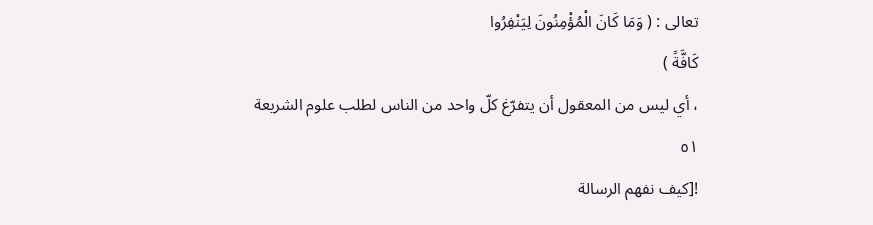تعالى : ( وَمَا كَانَ الْمُؤْمِنُونَ لِيَنْفِرُوا
كَافَّةً )
، أي ليس من المعقول أن يتفرّغ كلّ واحد من الناس لطلب علوم الشريعة
٥١
![كيف نفهم الرسالة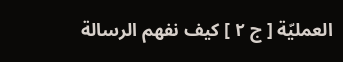العمليّة [ ج ٢ ] كيف نفهم الرسالة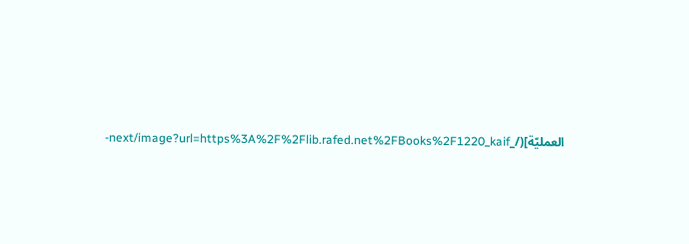العمليّة](/_next/image?url=https%3A%2F%2Flib.rafed.net%2FBooks%2F1220_kaif-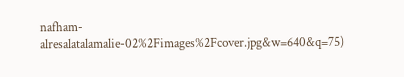nafham-alresalatalamalie-02%2Fimages%2Fcover.jpg&w=640&q=75)